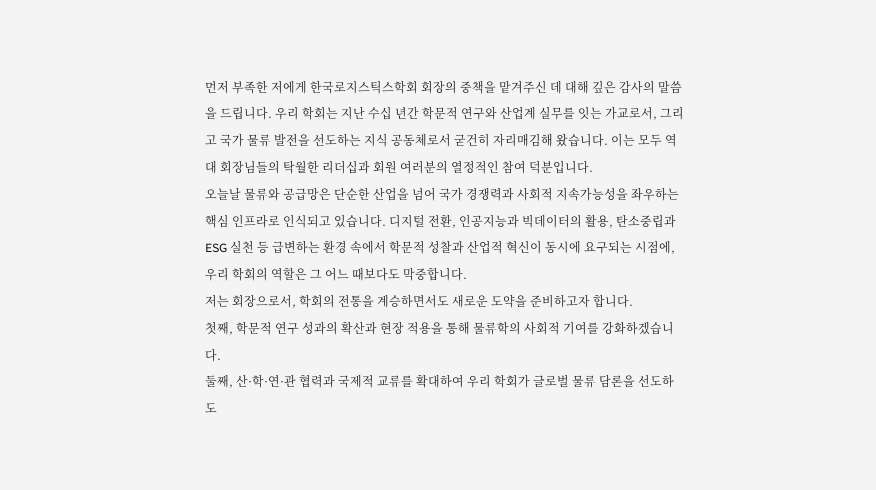먼저 부족한 저에게 한국로지스틱스학회 회장의 중책을 맡겨주신 데 대해 깊은 감사의 말씀을 드립니다. 우리 학회는 지난 수십 년간 학문적 연구와 산업계 실무를 잇는 가교로서, 그리고 국가 물류 발전을 선도하는 지식 공동체로서 굳건히 자리매김해 왔습니다. 이는 모두 역대 회장님들의 탁월한 리더십과 회원 여러분의 열정적인 참여 덕분입니다.
오늘날 물류와 공급망은 단순한 산업을 넘어 국가 경쟁력과 사회적 지속가능성을 좌우하는 핵심 인프라로 인식되고 있습니다. 디지털 전환, 인공지능과 빅데이터의 활용, 탄소중립과 ESG 실천 등 급변하는 환경 속에서 학문적 성찰과 산업적 혁신이 동시에 요구되는 시점에, 우리 학회의 역할은 그 어느 때보다도 막중합니다.
저는 회장으로서, 학회의 전통을 계승하면서도 새로운 도약을 준비하고자 합니다.
첫째, 학문적 연구 성과의 확산과 현장 적용을 통해 물류학의 사회적 기여를 강화하겠습니다.
둘째, 산·학·연·관 협력과 국제적 교류를 확대하여 우리 학회가 글로벌 물류 담론을 선도하도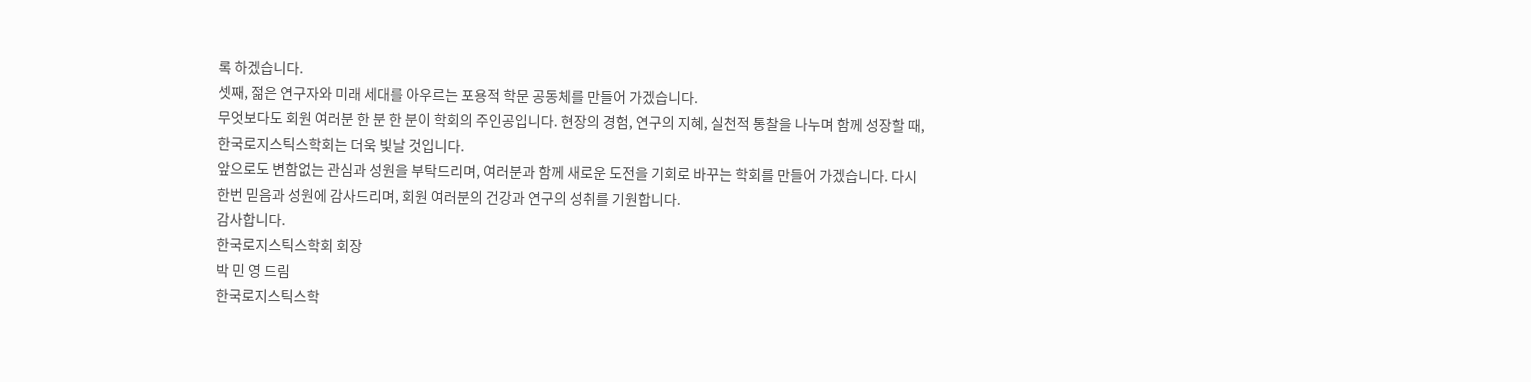록 하겠습니다.
셋째, 젊은 연구자와 미래 세대를 아우르는 포용적 학문 공동체를 만들어 가겠습니다.
무엇보다도 회원 여러분 한 분 한 분이 학회의 주인공입니다. 현장의 경험, 연구의 지혜, 실천적 통찰을 나누며 함께 성장할 때, 한국로지스틱스학회는 더욱 빛날 것입니다.
앞으로도 변함없는 관심과 성원을 부탁드리며, 여러분과 함께 새로운 도전을 기회로 바꾸는 학회를 만들어 가겠습니다. 다시 한번 믿음과 성원에 감사드리며, 회원 여러분의 건강과 연구의 성취를 기원합니다.
감사합니다.
한국로지스틱스학회 회장
박 민 영 드림
한국로지스틱스학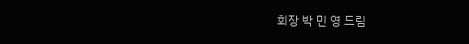회장 박 민 영 드림